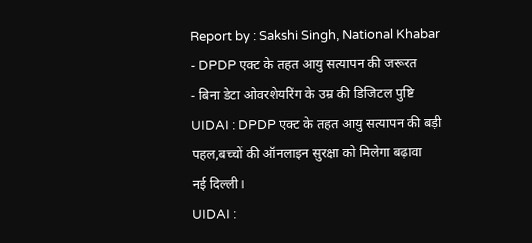Report by : Sakshi Singh, National Khabar
- DPDP एक्ट के तहत आयु सत्यापन की जरूरत
- बिना डेटा ओवरशेयरिंग के उम्र की डिजिटल पुष्टि
UIDAI : DPDP एक्ट के तहत आयु सत्यापन की बड़ी पहल,बच्चों की ऑनलाइन सुरक्षा को मिलेगा बढ़ावा
नई दिल्ली।
UIDAI :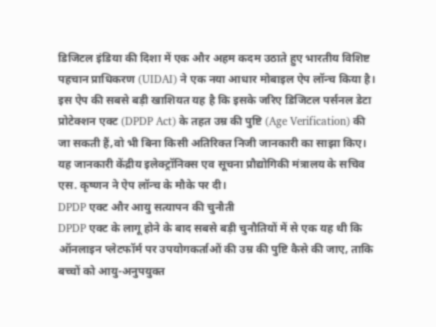डिजिटल इंडिया की दिशा में एक और अहम कदम उठाते हुए भारतीय विशिष्ट पहचान प्राधिकरण (UIDAI) ने एक नया आधार मोबाइल ऐप लॉन्च किया है। इस ऐप की सबसे बड़ी खाशियत यह है कि इसके जरिए डिजिटल पर्सनल डेटा प्रोटेक्शन एक्ट (DPDP Act) के तहत उम्र की पुष्टि (Age Verification) की जा सकती हैं,वो भी बिना किसी अतिरिक्त निजी जानकारी का साझा किए। यह जानकारी केंद्रीय इलेक्ट्रॉनिक्स एव सूचना प्रौद्योगिकी मंत्रालय के सचिव एस. कृष्णन ने ऐप लॉन्च के मौके पर दी।
DPDP एक्ट और आयु सत्यापन की चुनौती
DPDP एक्ट के लागू होने के बाद सबसे बड़ी चुनौतियों में से एक यह थी कि ऑनलाइन प्लेटफॉर्म पर उपयोगकर्ताओं की उम्र की पुष्टि कैसे की जाए, ताकि बच्चों को आयु-अनुपयुक्त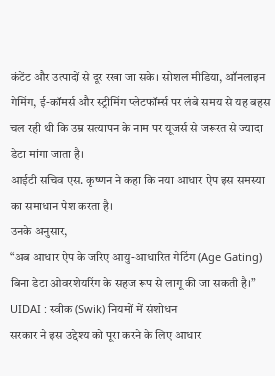कंटेंट और उत्पादों से दूर रखा जा सके। सोशल मीडिया, ऑनलाइन गेमिंग, ई-कॉमर्स और स्ट्रीमिंग प्लेटफॉर्म्स पर लंबे समय से यह बहस चल रही थी कि उम्र सत्यापन के नाम पर यूजर्स से जरूरत से ज्यादा डेटा मांगा जाता है।
आईटी सचिव एस. कृष्णन ने कहा कि नया आधार ऐप इस समस्या का समाधान पेश करता है।
उनके अनुसार,
“अब आधार ऐप के जरिए आयु-आधारित गेटिंग (Age Gating) बिना डेटा ओवरशेयरिंग के सहज रूप से लागू की जा सकती है।”
UIDAI : स्वीक (Swik) नियमों में संशोधन
सरकार ने इस उद्देश्य को पूरा करने के लिए आधार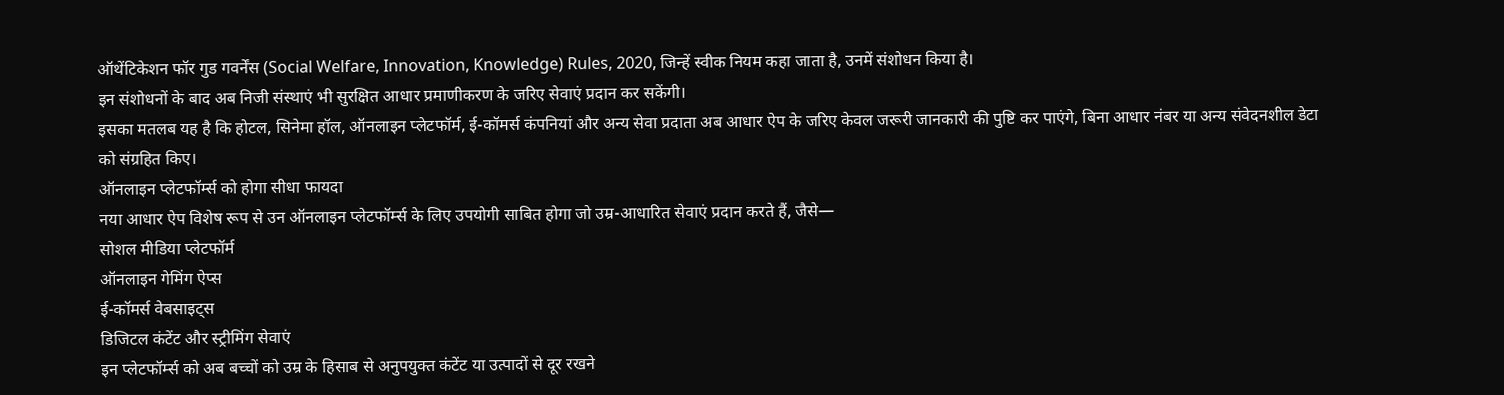ऑथेंटिकेशन फॉर गुड गवर्नेंस (Social Welfare, Innovation, Knowledge) Rules, 2020, जिन्हें स्वीक नियम कहा जाता है, उनमें संशोधन किया है।
इन संशोधनों के बाद अब निजी संस्थाएं भी सुरक्षित आधार प्रमाणीकरण के जरिए सेवाएं प्रदान कर सकेंगी।
इसका मतलब यह है कि होटल, सिनेमा हॉल, ऑनलाइन प्लेटफॉर्म, ई-कॉमर्स कंपनियां और अन्य सेवा प्रदाता अब आधार ऐप के जरिए केवल जरूरी जानकारी की पुष्टि कर पाएंगे, बिना आधार नंबर या अन्य संवेदनशील डेटा को संग्रहित किए।
ऑनलाइन प्लेटफॉर्म्स को होगा सीधा फायदा
नया आधार ऐप विशेष रूप से उन ऑनलाइन प्लेटफॉर्म्स के लिए उपयोगी साबित होगा जो उम्र-आधारित सेवाएं प्रदान करते हैं, जैसे—
सोशल मीडिया प्लेटफॉर्म
ऑनलाइन गेमिंग ऐप्स
ई-कॉमर्स वेबसाइट्स
डिजिटल कंटेंट और स्ट्रीमिंग सेवाएं
इन प्लेटफॉर्म्स को अब बच्चों को उम्र के हिसाब से अनुपयुक्त कंटेंट या उत्पादों से दूर रखने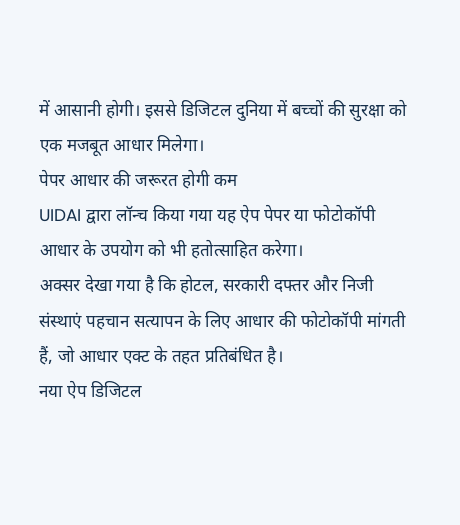में आसानी होगी। इससे डिजिटल दुनिया में बच्चों की सुरक्षा को एक मजबूत आधार मिलेगा।
पेपर आधार की जरूरत होगी कम
UIDAI द्वारा लॉन्च किया गया यह ऐप पेपर या फोटोकॉपी आधार के उपयोग को भी हतोत्साहित करेगा।
अक्सर देखा गया है कि होटल, सरकारी दफ्तर और निजी संस्थाएं पहचान सत्यापन के लिए आधार की फोटोकॉपी मांगती हैं, जो आधार एक्ट के तहत प्रतिबंधित है।
नया ऐप डिजिटल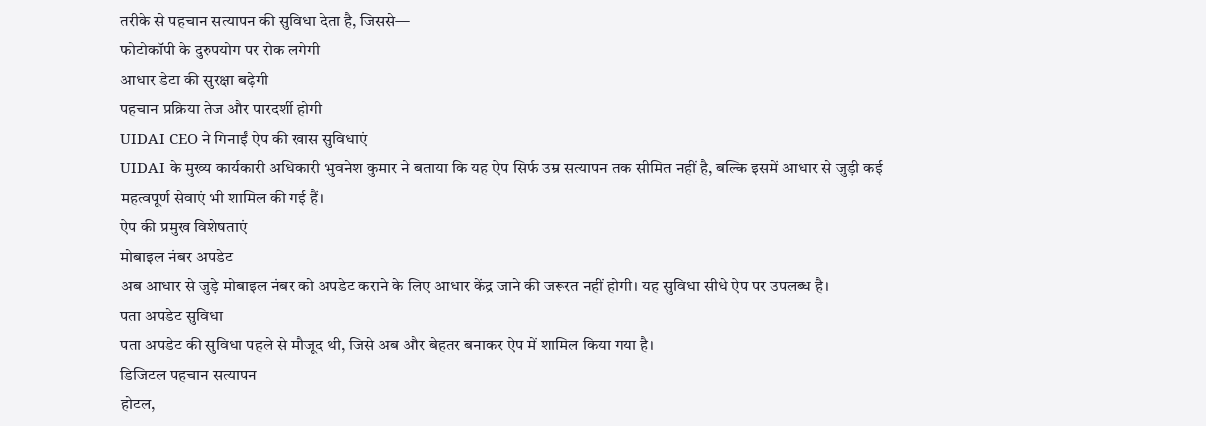तरीके से पहचान सत्यापन की सुविधा देता है, जिससे—
फोटोकॉपी के दुरुपयोग पर रोक लगेगी
आधार डेटा की सुरक्षा बढ़ेगी
पहचान प्रक्रिया तेज और पारदर्शी होगी
UIDAI CEO ने गिनाईं ऐप की खास सुविधाएं
UIDAI के मुख्य कार्यकारी अधिकारी भुवनेश कुमार ने बताया कि यह ऐप सिर्फ उम्र सत्यापन तक सीमित नहीं है, बल्कि इसमें आधार से जुड़ी कई महत्वपूर्ण सेवाएं भी शामिल की गई हैं।
ऐप की प्रमुख विशेषताएं
मोबाइल नंबर अपडेट
अब आधार से जुड़े मोबाइल नंबर को अपडेट कराने के लिए आधार केंद्र जाने की जरूरत नहीं होगी। यह सुविधा सीधे ऐप पर उपलब्ध है।
पता अपडेट सुविधा
पता अपडेट की सुविधा पहले से मौजूद थी, जिसे अब और बेहतर बनाकर ऐप में शामिल किया गया है।
डिजिटल पहचान सत्यापन
होटल,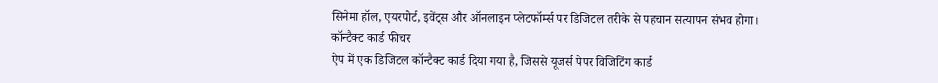सिनेमा हॉल, एयरपोर्ट, इवेंट्स और ऑनलाइन प्लेटफॉर्म्स पर डिजिटल तरीके से पहचान सत्यापन संभव होगा।
कॉन्टैक्ट कार्ड फीचर
ऐप में एक डिजिटल कॉन्टैक्ट कार्ड दिया गया है, जिससे यूजर्स पेपर विजिटिंग कार्ड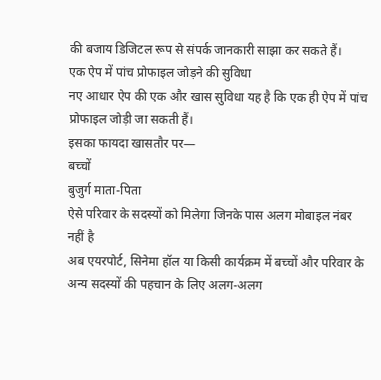की बजाय डिजिटल रूप से संपर्क जानकारी साझा कर सकते हैं।
एक ऐप में पांच प्रोफाइल जोड़ने की सुविधा
नए आधार ऐप की एक और खास सुविधा यह है कि एक ही ऐप में पांच प्रोफाइल जोड़ी जा सकती हैं।
इसका फायदा खासतौर पर—
बच्चों
बुजुर्ग माता-पिता
ऐसे परिवार के सदस्यों को मिलेगा जिनके पास अलग मोबाइल नंबर नहीं है
अब एयरपोर्ट, सिनेमा हॉल या किसी कार्यक्रम में बच्चों और परिवार के अन्य सदस्यों की पहचान के लिए अलग-अलग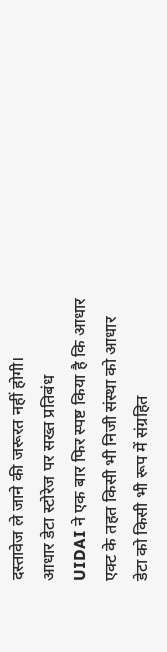दस्तावेज ले जाने की जरूरत नहीं होगी।
आधार डेटा स्टोरेज पर सख्त प्रतिबंध
UIDAI ने एक बार फिर स्पष्ट किया है कि आधार एक्ट के तहत किसी भी निजी संस्था को आधार डेटा को किसी भी रूप में संग्रहित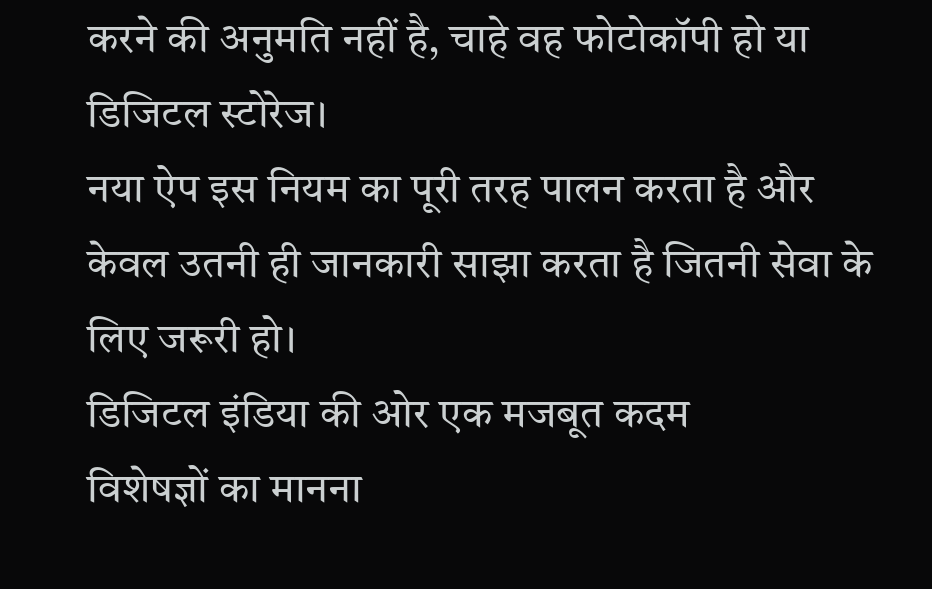करने की अनुमति नहीं है, चाहे वह फोटोकॉपी हो या डिजिटल स्टोरेज।
नया ऐप इस नियम का पूरी तरह पालन करता है और केवल उतनी ही जानकारी साझा करता है जितनी सेवा के लिए जरूरी हो।
डिजिटल इंडिया की ओर एक मजबूत कदम
विशेषज्ञों का मानना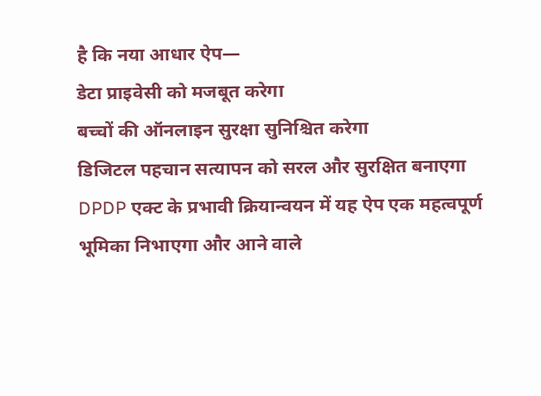है कि नया आधार ऐप—
डेटा प्राइवेसी को मजबूत करेगा
बच्चों की ऑनलाइन सुरक्षा सुनिश्चित करेगा
डिजिटल पहचान सत्यापन को सरल और सुरक्षित बनाएगा
DPDP एक्ट के प्रभावी क्रियान्वयन में यह ऐप एक महत्वपूर्ण भूमिका निभाएगा और आने वाले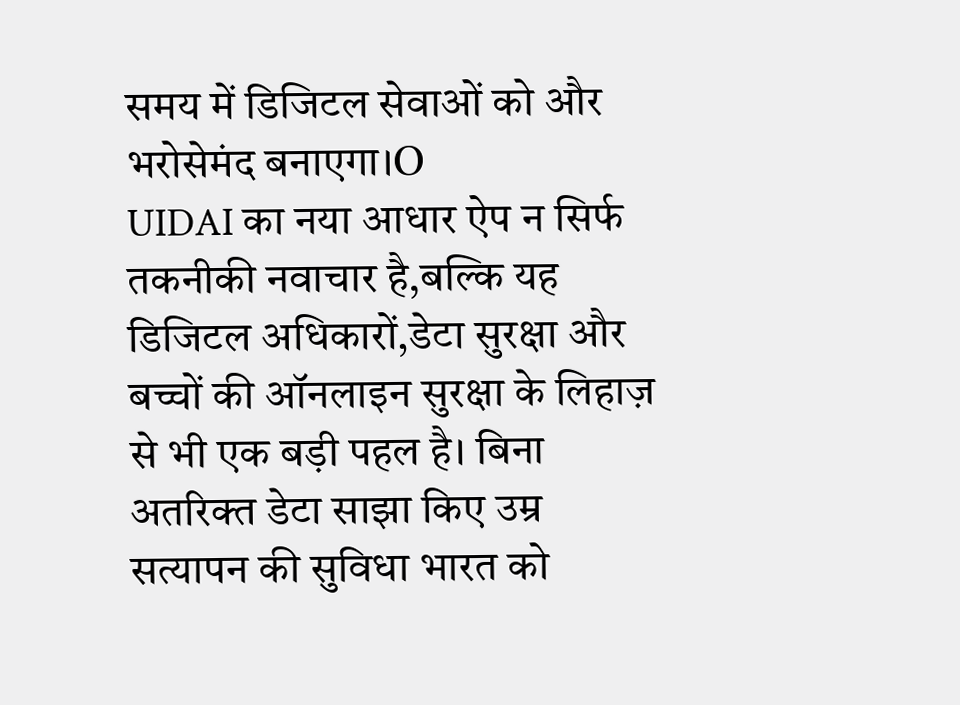समय में डिजिटल सेवाओं को और भरोसेमंद बनाएगा।O
UIDAI का नया आधार ऐप न सिर्फ तकनीकी नवाचार है,बल्कि यह डिजिटल अधिकारों,डेटा सुरक्षा और बच्चों की ऑनलाइन सुरक्षा के लिहाज़ से भी एक बड़ी पहल है। बिना अतरिक्त डेटा साझा किए उम्र सत्यापन की सुविधा भारत को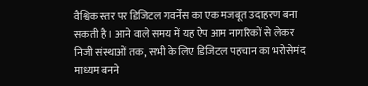वैश्विक स्तर पर डिजिटल गवर्नेंस का एक मजबूत उदाहरण बना सकती है। आने वाले समय में यह ऐप आम नागरिकों से लेकर निजी संस्थाओं तक, सभी के लिए डिजिटल पहचान का भरोसेमंद माध्यम बनने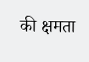की क्षमता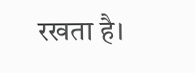रखता है।